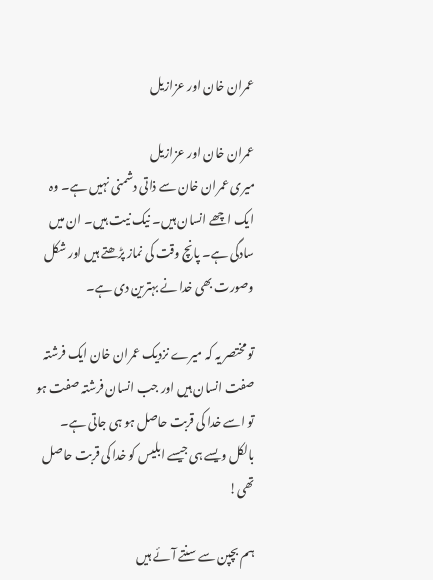عمران خان اور عزازیل

عمران خان اور عزازیل
میری عمران خان سے ذاتی دشمنی نہیں ہے۔ وہ ایک اچھے انسان ہیں۔ نیک نیت ہیں۔ ان میں سادگی ہے۔ پانچ وقت کی نماز پڑھتے ہیں اور شکل وصورت بھی خدا نے بہترین دی ہے۔

تو مختصر یہ کہ میرے نزدیک عمران خان ایک فرشتہ صفت انسان ہیں اور جب انسان فرشتہ صفت ہو تو اسے خدا کی قربت حاصل ہو ہی جاتی ہے۔ بالکل ویسے ہی جیسے ابلیس کو خدا کی قربت حاصل تھی!

ہم بچپن سے سنتے آئے ہیں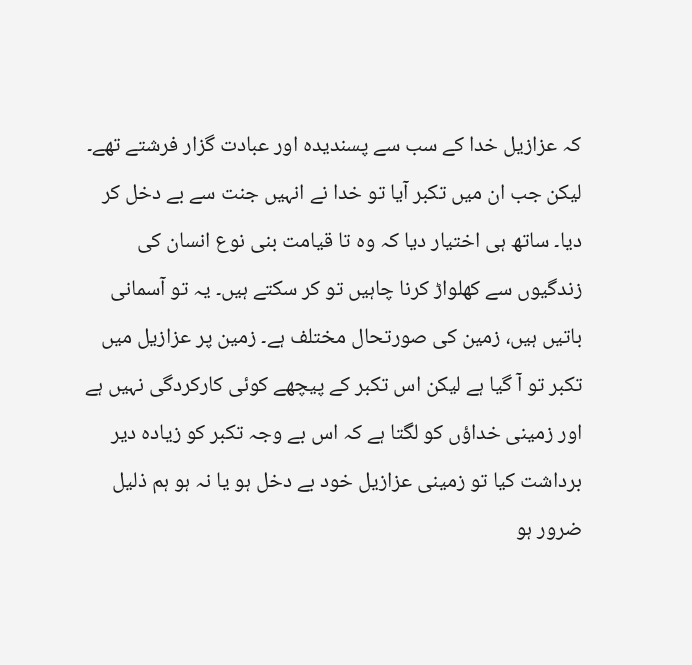کہ عزازیل خدا کے سب سے پسندیدہ اور عبادت گزار فرشتے تھے۔ لیکن جب ان میں تکبر آیا تو خدا نے انہیں جنت سے بے دخل کر دیا۔ ساتھ ہی اختیار دیا کہ وہ تا قیامت بنی نوع انسان کی زندگیوں سے کھلواڑ کرنا چاہیں تو کر سکتے ہیں۔ یہ تو آسمانی باتیں ہیں، زمین کی صورتحال مختلف ہے۔ زمین پر عزازیل میں تکبر تو آ گیا ہے لیکن اس تکبر کے پیچھے کوئی کارکردگی نہیں ہے اور زمینی خداؤں کو لگتا ہے کہ اس بے وجہ تکبر کو زیادہ دیر برداشت کیا تو زمینی عزازیل خود بے دخل ہو یا نہ ہو ہم ذلیل ضرور ہو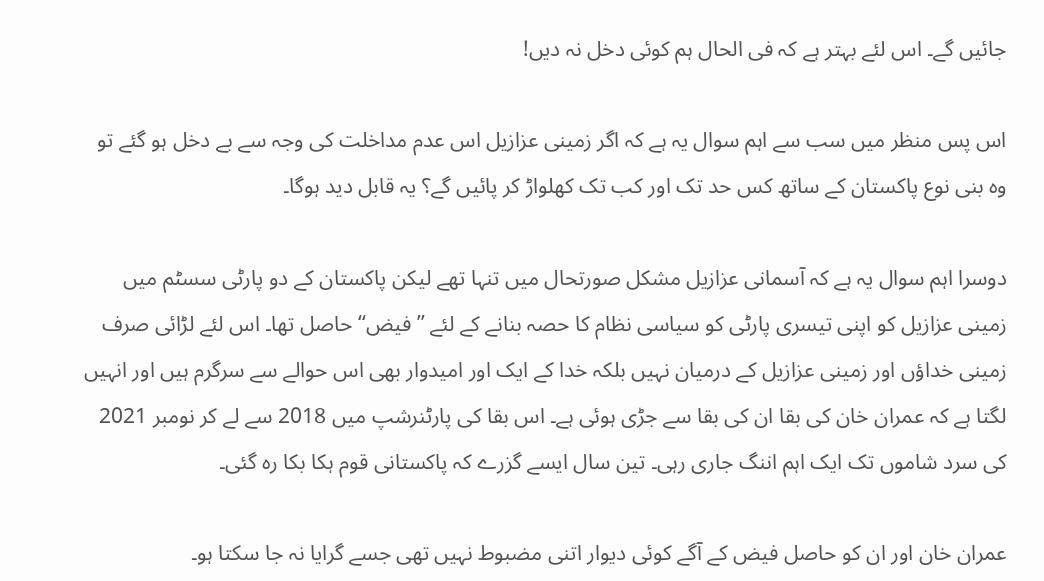جائیں گے۔ اس لئے بہتر ہے کہ فی الحال ہم کوئی دخل نہ دیں!

اس پس منظر میں سب سے اہم سوال یہ ہے کہ اگر زمینی عزازیل اس عدم مداخلت کی وجہ سے بے دخل ہو گئے تو وہ بنی نوع پاکستان کے ساتھ کس حد تک اور کب تک کھلواڑ کر پائیں گے؟ یہ قابل دید ہوگا۔

دوسرا اہم سوال یہ ہے کہ آسمانی عزازیل مشکل صورتحال میں تنہا تھے لیکن پاکستان کے دو پارٹی سسٹم میں زمینی عزازیل کو اپنی تیسری پارٹی کو سیاسی نظام کا حصہ بنانے کے لئے ’’فیض‘‘ حاصل تھا۔ اس لئے لڑائی صرف زمینی خداؤں اور زمینی عزازیل کے درمیان نہیں بلکہ خدا کے ایک اور امیدوار بھی اس حوالے سے سرگرم ہیں اور انہیں لگتا ہے کہ عمران خان کی بقا ان کی بقا سے جڑی ہوئی ہے۔ اس بقا کی پارٹنرشپ میں 2018 سے لے کر نومبر 2021 کی سرد شاموں تک ایک اہم اننگ جاری رہی۔ تین سال ایسے گزرے کہ پاکستانی قوم ہکا بکا رہ گئی۔

عمران خان اور ان کو حاصل فیض کے آگے کوئی دیوار اتنی مضبوط نہیں تھی جسے گرایا نہ جا سکتا ہو۔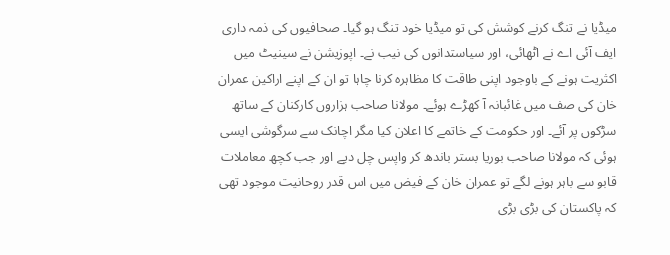میڈیا نے تنگ کرنے کوشش کی تو میڈیا خود تنگ ہو گیا۔ صحافیوں کی ذمہ داری ایف آئی اے نے اٹھائی، اور سیاستدانوں کی نیب نے۔ اپوزیشن نے سینیٹ میں اکثریت ہونے کے باوجود اپنی طاقت کا مظاہرہ کرنا چاہا تو ان کے اپنے اراکین عمران خان کی صف میں غائبانہ آ کھڑے ہوئے۔ مولانا صاحب ہزاروں کارکنان کے ساتھ سڑکوں پر آئے۔ اور حکومت کے خاتمے کا اعلان کیا مگر اچانک سے سرگوشی ایسی ہوئی کہ مولانا صاحب بوریا بستر باندھ کر واپس چل دیے اور جب کچھ معاملات قابو سے باہر ہونے لگے تو عمران خان کے فیض میں اس قدر روحانیت موجود تھی کہ پاکستان کی بڑی بڑی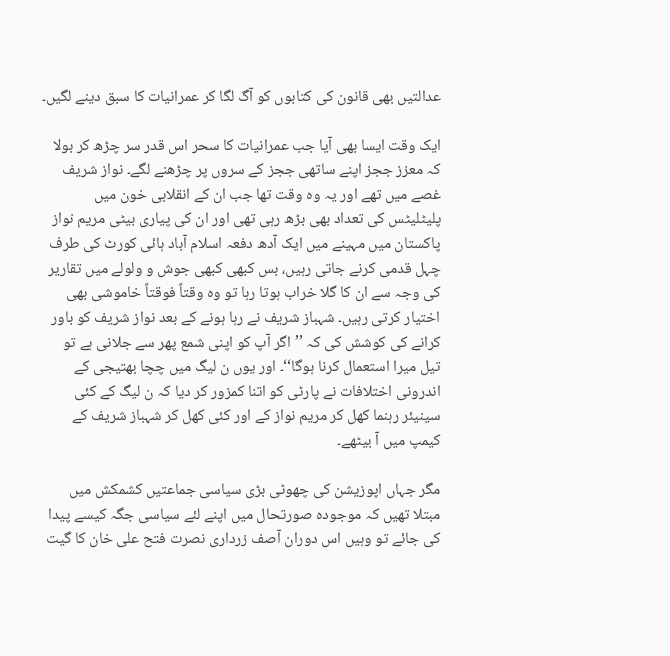عدالتیں بھی قانون کی کتابوں کو آگ لگا کر عمرانیات کا سبق دینے لگیں۔

ایک وقت ایسا بھی آیا جب عمرانیات کا سحر اس قدر سر چڑھ کر بولا کہ معزز ججز اپنے ساتھی ججز کے سروں پر چڑھنے لگے۔ نواز شریف غصے میں تھے اور یہ وہ وقت تھا جب ان کے انقلابی خون میں پلیٹلیٹس کی تعداد بھی بڑھ رہی تھی اور ان کی پیاری بیٹی مریم نواز پاکستان میں مہینے میں ایک آدھ دفعہ اسلام آباد ہائی کورٹ کی طرف چہل قدمی کرنے جاتی رہیں، بس کبھی کبھی جوش و ولولے میں تقاریر کی وجہ سے ان کا گلا خراب ہوتا رہا تو وہ وقتاً فوقتاً خاموشی بھی اختیار کرتی رہیں۔ شہباز شریف نے رہا ہونے کے بعد نواز شریف کو باور کرانے کی کوشش کی کہ ’’اگر آپ کو اپنی شمع پھر سے جلانی ہے تو تیل میرا استعمال کرنا ہوگا‘‘۔ اور یوں ن لیگ میں چچا بھتیجی کے اندرونی اختلافات نے پارٹی کو اتنا کمزور کر دیا کہ ن لیگ کے کئی سینیئر رہنما کھل کر مریم نواز کے اور کئی کھل کر شہباز شریف کے کیمپ میں آ بیٹھے۔

مگر جہاں اپوزیشن کی چھوٹی بڑی سیاسی جماعتیں کشمکش میں مبتلا تھیں کہ موجودہ صورتحال میں اپنے لئے سیاسی جگہ کیسے پیدا کی جائے تو وہیں اس دوران آصف زرداری نصرت فتح علی خان کا گیت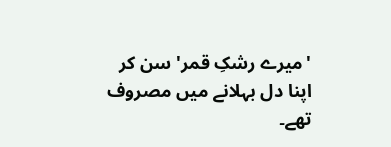'میرے رشکِ قمر' سن کر اپنا دل بہلانے میں مصروف تھے۔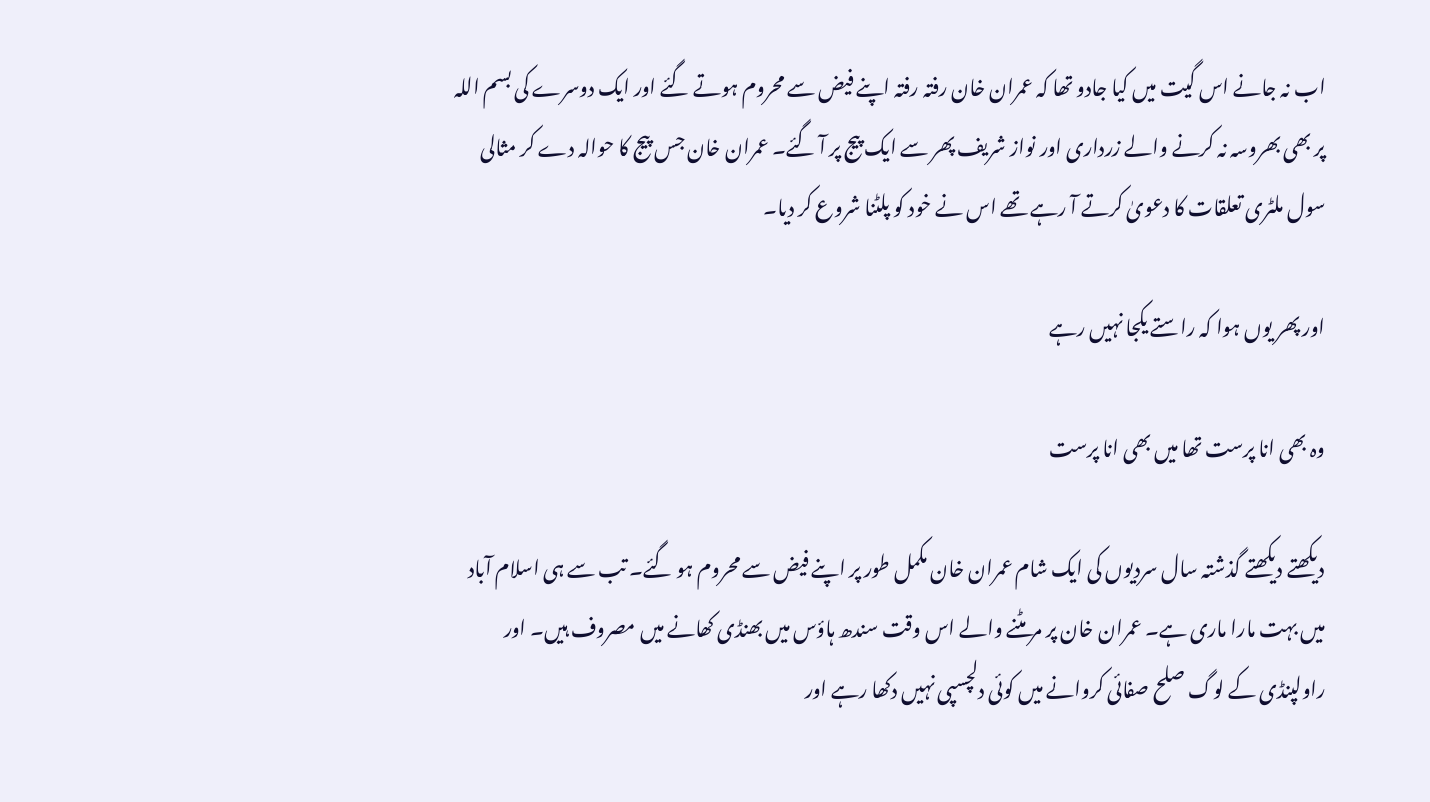اب نہ جانے اس گیت میں کیا جادو تھا کہ عمران خان رفتہ رفتہ اپنے فیض سے محروم ہوتے گئے اور ایک دوسرے کی بسم اللہ پر بھی بھروسہ نہ کرنے والے زرداری اور نواز شریف پھر سے ایک پیج پر آ گئے۔ عمران خان جس پیج کا حوالہ دے کر مثالی سول ملٹری تعلقات کا دعویٰ کرتے آ رہے تھے اس نے خود کو پلٹنا شروع کر دیا۔

اور پھر یوں ہوا کہ راستے یکجا نہیں رہے

وہ بھی انا پرست تھا میں بھی انا پرست

دیکھتے دیکھتے گذشتہ سال سردیوں کی ایک شام عمران خان مکمل طور پر اپنے فیض سے محروم ہو گئے۔ تب سے ہی اسلام آباد میں بہت مارا ماری ہے۔ عمران خان پر مر مٹنے والے اس وقت سندھ ہاؤس میں بھنڈی کھانے میں مصروف ہیں۔ اور راولپنڈی کے لوگ صلح صفائی کروانے میں کوئی دلچسپی نہیں دکھا رہے اور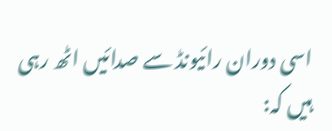اسی دوران رائیونڈ سے صدائیں اٹھ رہی ہیں کہ: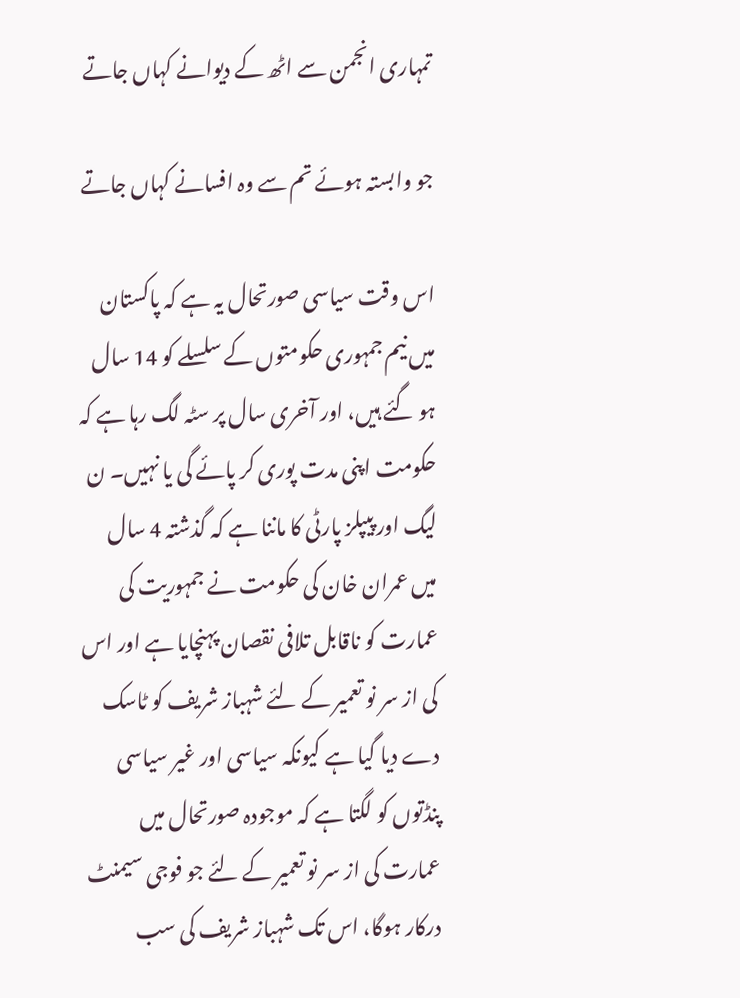تمہاری انجمن سے اٹھ کے دیوانے کہاں جاتے

جو وابستہ ہوئے تم سے وہ افسانے کہاں جاتے

اس وقت سیاسی صورتحال یہ ہے کہ پاکستان میں نیم جمہوری حکومتوں کے سلسلے کو 14 سال ہو گئے ہیں، اور آخری سال پر سٹہ لگ رہا ہے کہ حکومت اپنی مدت پوری کر پائے گی یا نہیں۔ ن لیگ اور پیپلز پارٹی کا ماننا ہے کہ گذشتہ 4 سال میں عمران خان کی حکومت نے جمہوریت کی عمارت کو ناقابل تلافی نقصان پہنچایا ہے اور اس کی از سر نو تعمیر کے لئے شہباز شریف کو ٹاسک دے دیا گیا ہے کیونکہ سیاسی اور غیر سیاسی پنڈتوں کو لگتا ہے کہ موجودہ صورتحال میں عمارت کی از سر نو تعمیر کے لئے جو فوجی سیمنٹ درکار ہوگا، اس تک شہباز شریف کی سب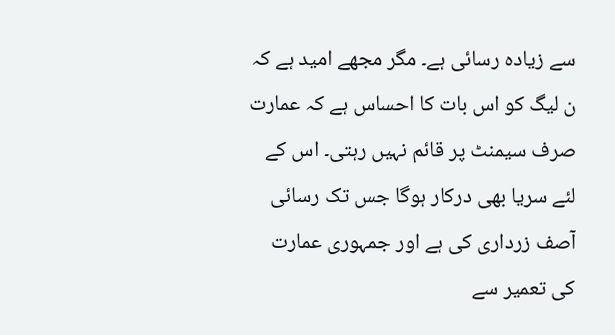سے زیادہ رسائی ہے۔ مگر مجھے امید ہے کہ ن لیگ کو اس بات کا احساس ہے کہ عمارت صرف سیمنٹ پر قائم نہیں رہتی۔ اس کے لئے سریا بھی درکار ہوگا جس تک رسائی آصف زرداری کی ہے اور جمہوری عمارت کی تعمیر سے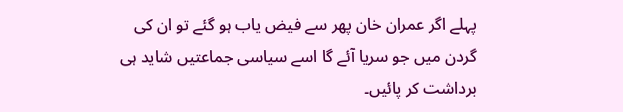پہلے اگر عمران خان پھر سے فیض یاب ہو گئے تو ان کی گردن میں جو سریا آئے گا اسے سیاسی جماعتیں شاید ہی برداشت کر پائیں۔